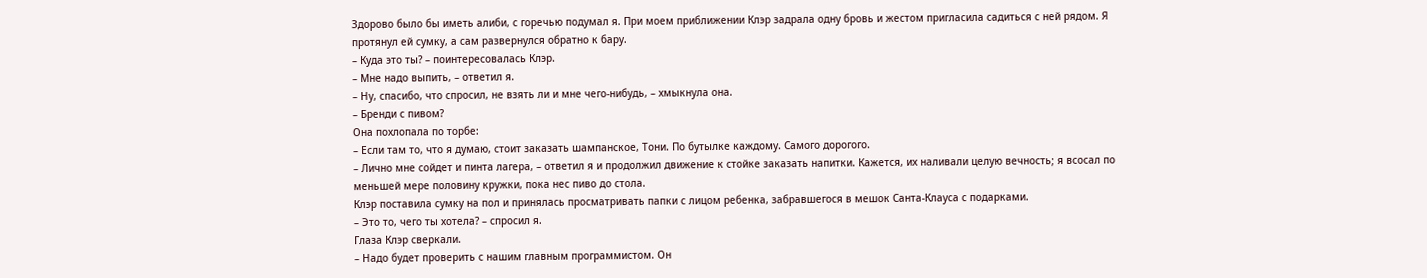Здорово было бы иметь алиби, с горечью подумал я. При моем приближении Клэр задрала одну бровь и жестом пригласила садиться с ней рядом. Я протянул ей сумку, а сам развернулся обратно к бару.
– Куда это ты? – поинтересовалась Клэр.
– Мне надо выпить, – ответил я.
– Ну, спасибо, что спросил, не взять ли и мне чего-нибудь, – хмыкнула она.
– Бренди с пивом?
Она похлопала по торбе:
– Если там то, что я думаю, стоит заказать шампанское, Тони. По бутылке каждому. Самого дорогого.
– Лично мне сойдет и пинта лагера, – ответил я и продолжил движение к стойке заказать напитки. Кажется, их наливали целую вечность; я всосал по меньшей мере половину кружки, пока нес пиво до стола.
Клэр поставила сумку на пол и принялась просматривать папки с лицом ребенка, забравшегося в мешок Санта-Клауса с подарками.
– Это то, чего ты хотела? – спросил я.
Глаза Клэр сверкали.
– Надо будет проверить с нашим главным программистом. Он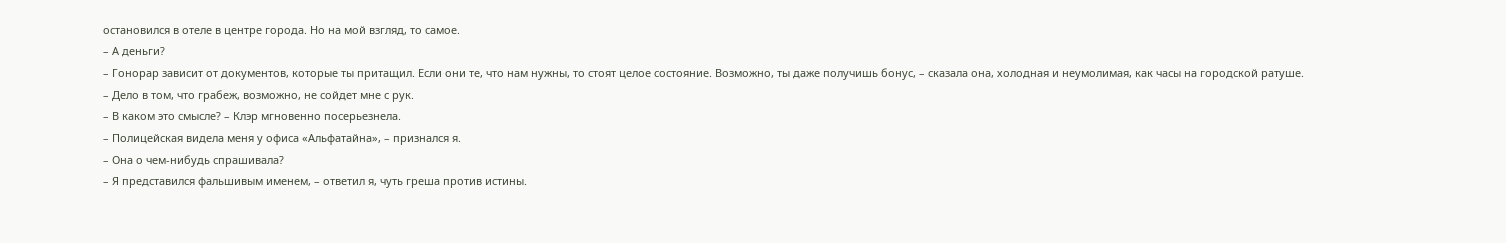остановился в отеле в центре города. Но на мой взгляд, то самое.
– А деньги?
– Гонорар зависит от документов, которые ты притащил. Если они те, что нам нужны, то стоят целое состояние. Возможно, ты даже получишь бонус, – сказала она, холодная и неумолимая, как часы на городской ратуше.
– Дело в том, что грабеж, возможно, не сойдет мне с рук.
– В каком это смысле? – Клэр мгновенно посерьезнела.
– Полицейская видела меня у офиса «Альфатайна», – признался я.
– Она о чем-нибудь спрашивала?
– Я представился фальшивым именем, – ответил я, чуть греша против истины.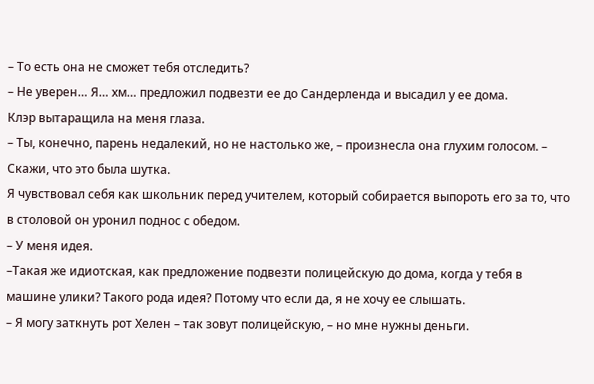– То есть она не сможет тебя отследить?
– Не уверен… Я… хм… предложил подвезти ее до Сандерленда и высадил у ее дома.
Клэр вытаращила на меня глаза.
– Ты, конечно, парень недалекий, но не настолько же, – произнесла она глухим голосом. – Скажи, что это была шутка.
Я чувствовал себя как школьник перед учителем, который собирается выпороть его за то, что в столовой он уронил поднос с обедом.
– У меня идея.
–Такая же идиотская, как предложение подвезти полицейскую до дома, когда у тебя в машине улики? Такого рода идея? Потому что если да, я не хочу ее слышать.
– Я могу заткнуть рот Хелен – так зовут полицейскую, – но мне нужны деньги.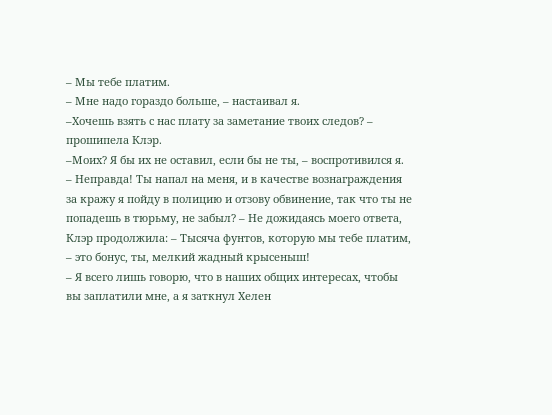– Мы тебе платим.
– Мне надо гораздо больше, – настаивал я.
–Хочешь взять с нас плату за заметание твоих следов? – прошипела Клэр.
–Моих? Я бы их не оставил, если бы не ты, – воспротивился я.
– Неправда! Ты напал на меня, и в качестве вознаграждения за кражу я пойду в полицию и отзову обвинение, так что ты не попадешь в тюрьму, не забыл? – Не дожидаясь моего ответа, Клэр продолжила: – Тысяча фунтов, которую мы тебе платим, – это бонус, ты, мелкий жадный крысеныш!
– Я всего лишь говорю, что в наших общих интересах, чтобы вы заплатили мне, а я заткнул Хелен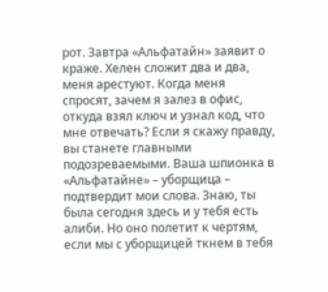рот. Завтра «Альфатайн» заявит о краже. Хелен сложит два и два, меня арестуют. Когда меня спросят, зачем я залез в офис, откуда взял ключ и узнал код, что мне отвечать? Если я скажу правду, вы станете главными подозреваемыми. Ваша шпионка в «Альфатайне» – уборщица – подтвердит мои слова. Знаю, ты была сегодня здесь и у тебя есть алиби. Но оно полетит к чертям, если мы с уборщицей ткнем в тебя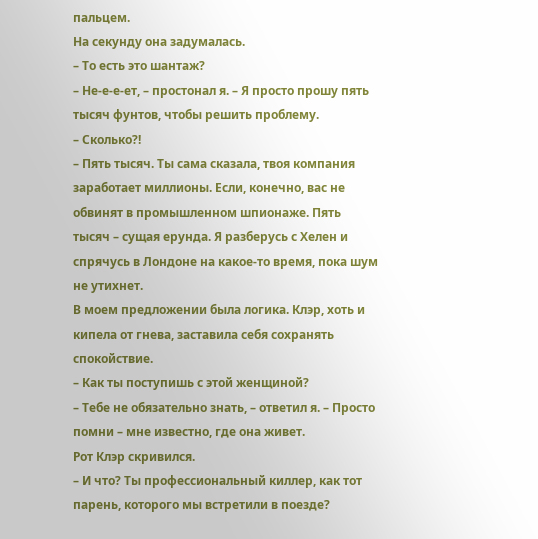пальцем.
На секунду она задумалась.
– То есть это шантаж?
– Не-е-е-ет, – простонал я. – Я просто прошу пять тысяч фунтов, чтобы решить проблему.
– Сколько?!
– Пять тысяч. Ты сама сказала, твоя компания заработает миллионы. Если, конечно, вас не обвинят в промышленном шпионаже. Пять тысяч – сущая ерунда. Я разберусь с Хелен и спрячусь в Лондоне на какое-то время, пока шум не утихнет.
В моем предложении была логика. Клэр, хоть и кипела от гнева, заставила себя сохранять спокойствие.
– Как ты поступишь с этой женщиной?
– Тебе не обязательно знать, – ответил я. – Просто помни – мне известно, где она живет.
Рот Клэр скривился.
– И что? Ты профессиональный киллер, как тот парень, которого мы встретили в поезде?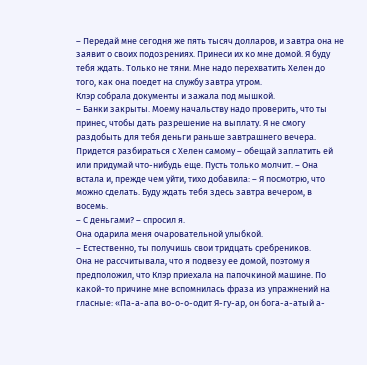– Передай мне сегодня же пять тысяч долларов, и завтра она не заявит о своих подозрениях. Принеси их ко мне домой. Я буду тебя ждать. Только не тяни. Мне надо перехватить Хелен до того, как она поедет на службу завтра утром.
Клэр собрала документы и зажала под мышкой.
– Банки закрыты. Моему начальству надо проверить, что ты принес, чтобы дать разрешение на выплату. Я не смогу раздобыть для тебя деньги раньше завтрашнего вечера. Придется разбираться с Хелен самому – обещай заплатить ей или придумай что-нибудь еще. Пусть только молчит. – Она встала и, прежде чем уйти, тихо добавила: – Я посмотрю, что можно сделать. Буду ждать тебя здесь завтра вечером, в восемь.
– С деньгами? – спросил я.
Она одарила меня очаровательной улыбкой.
– Естественно, ты получишь свои тридцать сребреников.
Она не рассчитывала, что я подвезу ее домой, поэтому я предположил, что Клэр приехала на папочкиной машине. По какой-то причине мне вспомнилась фраза из упражнений на гласные: «Па-а-апа во-о-о-одит Я-гу-ар, он бога-а-атый а-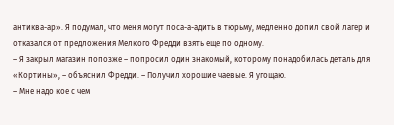антиква-ар». Я подумал, что меня могут поса-а-адить в тюрьму, медленно допил свой лагер и отказался от предложения Мелкого Фредди взять еще по одному.
– Я закрыл магазин попозже – попросил один знакомый, которому понадобилась деталь для «Кортины», – объяснил Фредди. – Получил хорошие чаевые. Я угощаю.
– Мне надо кое с чем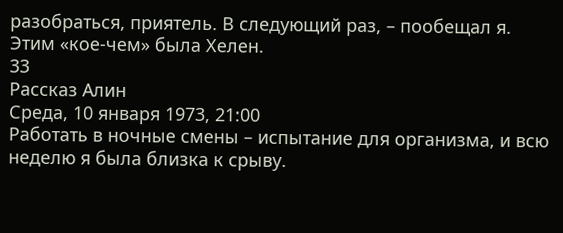разобраться, приятель. В следующий раз, – пообещал я.
Этим «кое-чем» была Хелен.
33
Рассказ Алин
Среда, 10 января 1973, 21:00
Работать в ночные смены – испытание для организма, и всю неделю я была близка к срыву.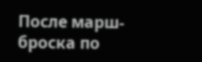После марш-броска по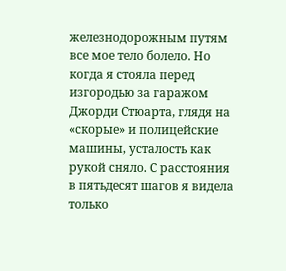железнодорожным путям все мое тело болело. Но когда я стояла перед изгородью за гаражом Джорди Стюарта, глядя на «скорые» и полицейские машины, усталость как рукой сняло. С расстояния в пятьдесят шагов я видела только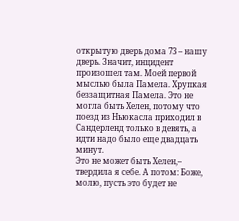открытую дверь дома 73 – нашу дверь. Значит, инцидент произошел там. Моей первой мыслью была Памела. Хрупкая беззащитная Памела. Это не могла быть Хелен, потому что поезд из Ньюкасла приходил в Сандерленд только в девять, а идти надо было еще двадцать минут.
Это не может быть Хелен,– твердила я себе. А потом: Боже, молю, пусть это будет не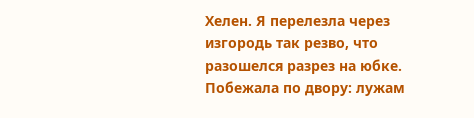Хелен. Я перелезла через изгородь так резво, что разошелся разрез на юбке. Побежала по двору: лужам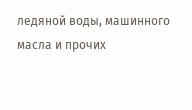ледяной воды, машинного масла и прочих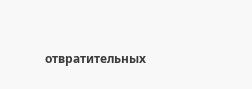отвратительных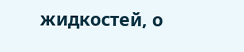жидкостей, о